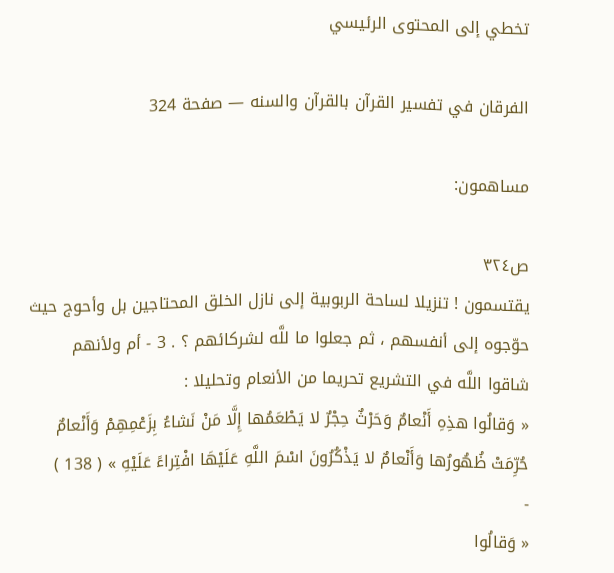تخطي إلى المحتوى الرئيسي

الفرقان في تفسير القرآن بالقرآن والسنه — صفحة 324

مساهمون:

ص٣٢٤
يقتسمون ! تنزيلا لساحة الربوبية إلى نازل الخلق المحتاجين بل وأحوج حيث حوّجوه إلى أنفسهم ، ثم جعلوا ما للَّه لشركائهم ؟ . 3 - أم ولأنهم شاقوا اللَّه في التشريع تحريما من الأنعام وتحليلا :
« وَقالُوا هذِهِ أَنْعامٌ وَحَرْثٌ حِجْرٌ لا يَطْعَمُها إِلَّا مَنْ نَشاءُ بِزَعْمِهِمْ وَأَنْعامٌ حُرِّمَتْ ظُهُورُها وَأَنْعامٌ لا يَذْكُرُونَ اسْمَ اللَّهِ عَلَيْهَا افْتِراءً عَلَيْهِ » ( 138 )
-
« وَقالُوا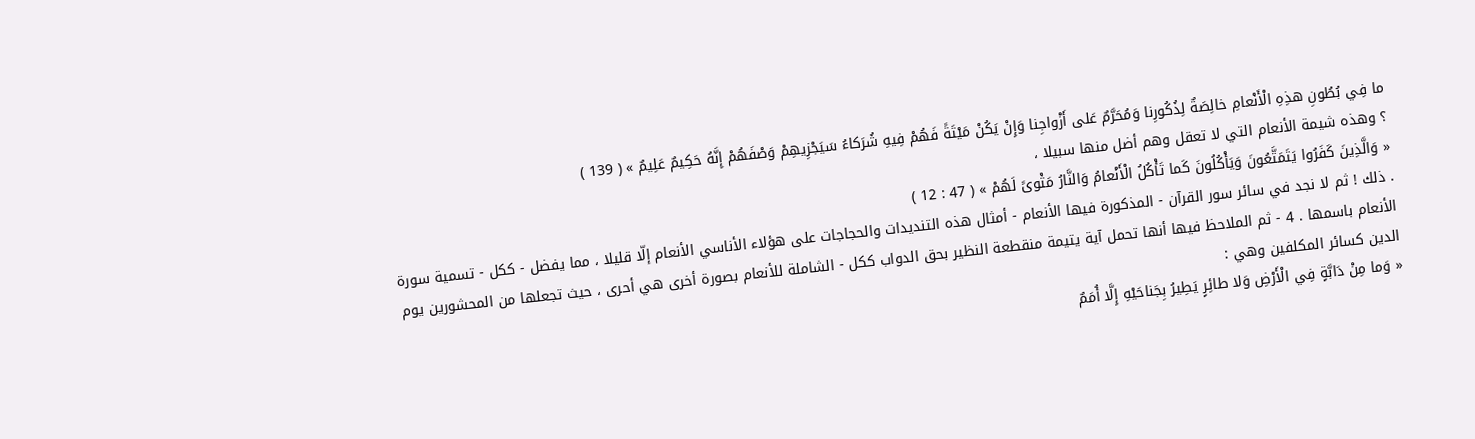ما فِي بُطُونِ هذِهِ الْأَنْعامِ خالِصَةٌ لِذُكُورِنا وَمُحَرَّمٌ عَلى أَزْواجِنا وَإِنْ يَكُنْ مَيْتَةً فَهُمْ فِيهِ شُرَكاءُ سَيَجْزِيهِمْ وَصْفَهُمْ إِنَّهُ حَكِيمٌ عَلِيمٌ » ( 139 )
؟ وهذه شيمة الأنعام التي لا تعقل وهم أضل منها سبيلا ،
« وَالَّذِينَ كَفَرُوا يَتَمَتَّعُونَ وَيَأْكُلُونَ كَما تَأْكُلُ الْأَنْعامُ وَالنَّارُ مَثْوىً لَهُمْ » ( 47 : 12 )
. ذلك ! ثم لا نجد في سائر سور القرآن - المذكورة فيها الأنعام - أمثال هذه التنديدات والحجاجات على هؤلاء الأناسي الأنعام إلّا قليلا ، مما يفضل - ككل - تسمية سورة الأنعام باسمها . 4 - ثم الملاحظ فيها أنها تحمل آية يتيمة منقطعة النظير بحق الدواب ككل - الشاملة للأنعام بصورة أخرى هي أحرى ، حيث تجعلها من المحشورين يوم الدين كسائر المكلفين وهي :
« وَما مِنْ دَابَّةٍ فِي الْأَرْضِ وَلا طائِرٍ يَطِيرُ بِجَناحَيْهِ إِلَّا أُمَمٌ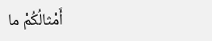أَمْثالُكُمْ ما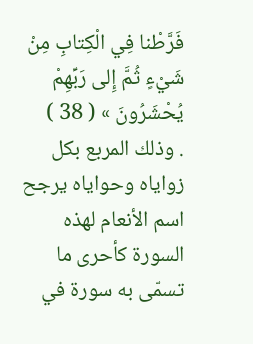فَرَّطْنا فِي الْكِتابِ مِنْ شَيْءٍ ثُمَّ إِلى رَبِّهِمْ يُحْشَرُونَ » ( 38 )
. وذلك المربع بكل زواياه وحواياه يرجح اسم الأنعام لهذه السورة كأحرى ما تسمّى به سورة في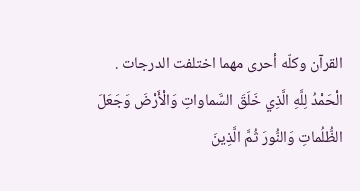القرآن وكلّه أحرى مهما اختلفت الدرجات .
الْحَمْدُ لِلَّهِ الَّذِي خَلَقَ السَّماواتِ وَالْأَرْضَ وَجَعَلَ الظُّلُماتِ وَالنُّورَ ثُمَّ الَّذِينَ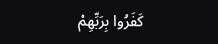كَفَرُوا بِرَبِّهِمْ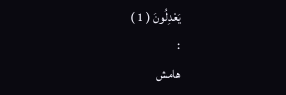يَعْدِلُونَ ( 1 )
:
هامش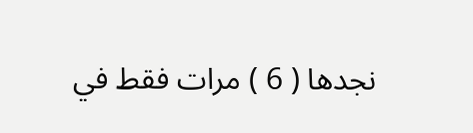نجدها ( 6 ) مرات فقط في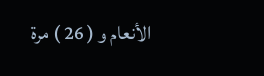الأنعام و ( 26 ) مرة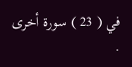في ( 23 ) سورة أخرى .